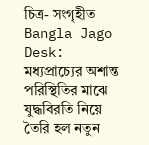চিত্র- সংগৃহীত
Bangla Jago Desk: মধ্যপ্রাচ্যের অশান্ত পরিস্থিতির মাঝে যুদ্ধবিরতি নিয়ে তৈরি হল নতুন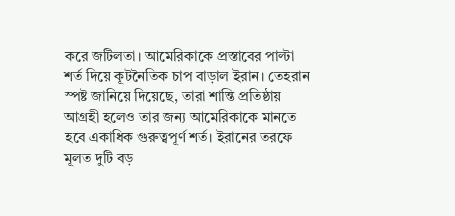করে জটিলতা। আমেরিকাকে প্রস্তাবের পাল্টা শর্ত দিয়ে কূটনৈতিক চাপ বাড়াল ইরান। তেহরান স্পষ্ট জানিয়ে দিয়েছে, তারা শান্তি প্রতিষ্ঠায় আগ্রহী হলেও তার জন্য আমেরিকাকে মানতে হবে একাধিক গুরুত্বপূর্ণ শর্ত। ইরানের তরফে মূলত দুটি বড়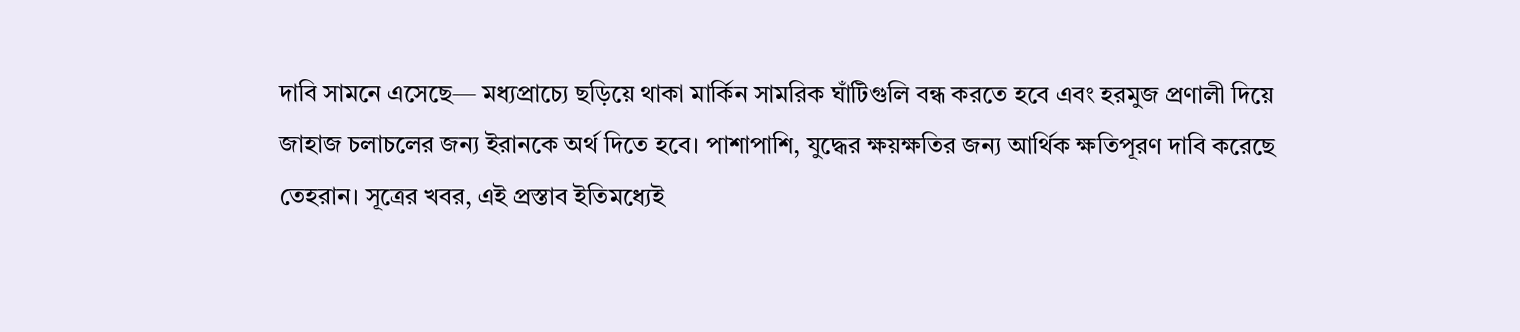দাবি সামনে এসেছে— মধ্যপ্রাচ্যে ছড়িয়ে থাকা মার্কিন সামরিক ঘাঁটিগুলি বন্ধ করতে হবে এবং হরমুজ প্রণালী দিয়ে জাহাজ চলাচলের জন্য ইরানকে অর্থ দিতে হবে। পাশাপাশি, যুদ্ধের ক্ষয়ক্ষতির জন্য আর্থিক ক্ষতিপূরণ দাবি করেছে তেহরান। সূত্রের খবর, এই প্রস্তাব ইতিমধ্যেই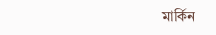মার্কিন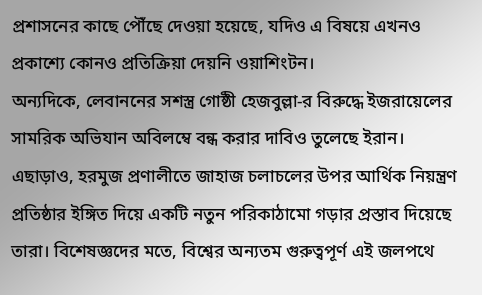প্রশাসনের কাছে পৌঁছে দেওয়া হয়েছে, যদিও এ বিষয়ে এখনও প্রকাশ্যে কোনও প্রতিক্রিয়া দেয়নি ওয়াশিংটন।
অন্যদিকে, লেবাননের সশস্ত্র গোষ্ঠী হেজবুল্লা-র বিরুদ্ধে ইজরায়েলের সামরিক অভিযান অবিলম্বে বন্ধ করার দাবিও তুলেছে ইরান। এছাড়াও, হরমুজ প্রণালীতে জাহাজ চলাচলের উপর আর্থিক নিয়ন্ত্রণ প্রতিষ্ঠার ইঙ্গিত দিয়ে একটি নতুন পরিকাঠামো গড়ার প্রস্তাব দিয়েছে তারা। বিশেষজ্ঞদের মতে, বিশ্বের অন্যতম গুরুত্বপূর্ণ এই জলপথে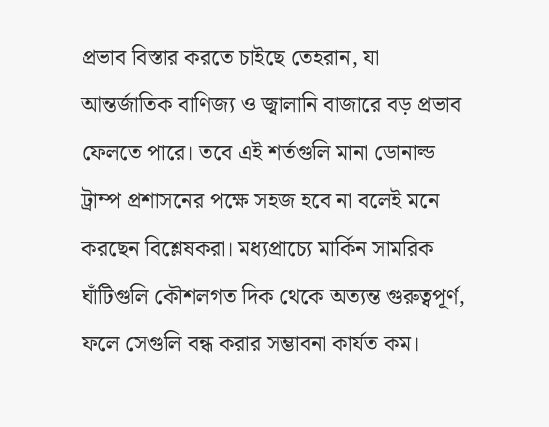প্রভাব বিস্তার করতে চাইছে তেহরান, যা আন্তর্জাতিক বাণিজ্য ও জ্বালানি বাজারে বড় প্রভাব ফেলতে পারে। তবে এই শর্তগুলি মানা ডোনাল্ড ট্রাম্প প্রশাসনের পক্ষে সহজ হবে না বলেই মনে করছেন বিশ্লেষকরা। মধ্যপ্রাচ্যে মার্কিন সামরিক ঘাঁটিগুলি কৌশলগত দিক থেকে অত্যন্ত গুরুত্বপূর্ণ, ফলে সেগুলি বন্ধ করার সম্ভাবনা কার্যত কম।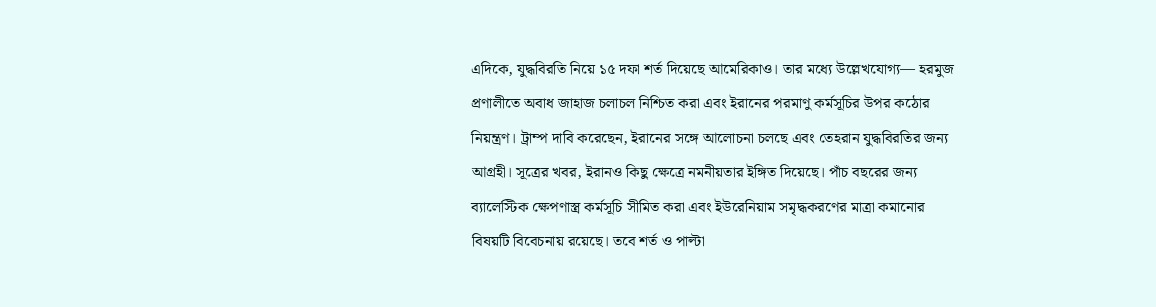এদিকে, যুদ্ধবিরতি নিয়ে ১৫ দফা শর্ত দিয়েছে আমেরিকাও। তার মধ্যে উল্লেখযোগ্য— হরমুজ প্রণালীতে অবাধ জাহাজ চলাচল নিশ্চিত করা এবং ইরানের পরমাণু কর্মসূচির উপর কঠোর নিয়ন্ত্রণ। ট্রাম্প দাবি করেছেন, ইরানের সঙ্গে আলোচনা চলছে এবং তেহরান যুদ্ধবিরতির জন্য আগ্রহী। সূত্রের খবর, ইরানও কিছু ক্ষেত্রে নমনীয়তার ইঙ্গিত দিয়েছে। পাঁচ বছরের জন্য ব্যালেস্টিক ক্ষেপণাস্ত্র কর্মসূচি সীমিত করা এবং ইউরেনিয়াম সমৃদ্ধকরণের মাত্রা কমানোর বিষয়টি বিবেচনায় রয়েছে। তবে শর্ত ও পাল্টা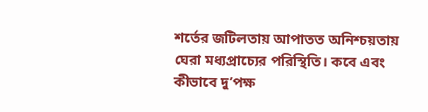শর্তের জটিলতায় আপাতত অনিশ্চয়তায় ঘেরা মধ্যপ্রাচ্যের পরিস্থিতি। কবে এবং কীভাবে দু’পক্ষ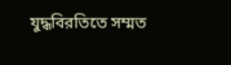যুদ্ধবিরতিতে সম্মত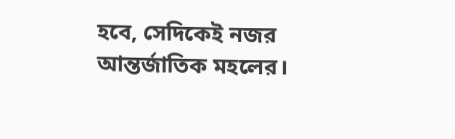হবে, সেদিকেই নজর আন্তর্জাতিক মহলের।